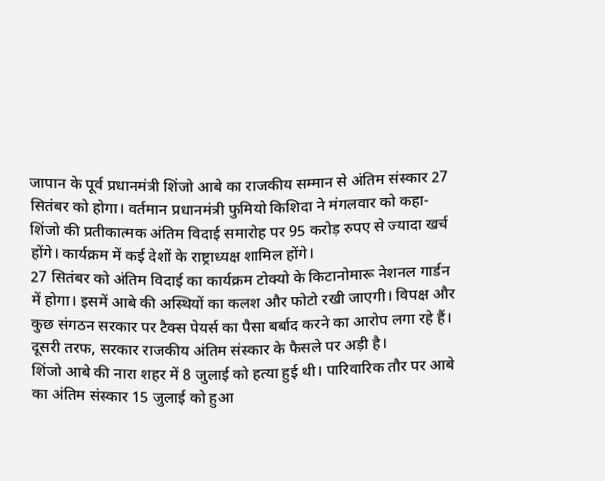जापान के पूर्व प्रधानमंत्री शिंजो आबे का राजकीय सम्मान से अंतिम संस्कार 27 सितंबर को होगा। वर्तमान प्रधानमंत्री फुमियो किशिदा ने मंगलवार को कहा- शिंजो की प्रतीकात्मक अंतिम विदाई समारोह पर 95 करोड़ रुपए से ज्यादा खर्च होंगे। कार्यक्रम में कई देशों के राष्ट्राध्यक्ष शामिल होंगे।
27 सितंबर को अंतिम विदाई का कार्यक्रम टोक्यो के किटानोमारू नेशनल गार्डन में होगा। इसमें आबे की अस्थियों का कलश और फोटो रखी जाएगी। विपक्ष और कुछ संगठन सरकार पर टैक्स पेयर्स का पैसा बर्बाद करने का आरोप लगा रहे हैं। दूसरी तरफ, सरकार राजकीय अंतिम संस्कार के फैसले पर अड़ी है।
शिंजो आबे की नारा शहर में 8 जुलाई को हत्या हुई थी। पारिवारिक तौर पर आबे का अंतिम संस्कार 15 जुलाई को हुआ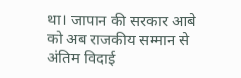था। जापान की सरकार आबे को अब राजकीय सम्मान से अंतिम विदाई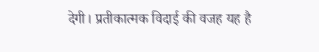देगी। प्रतीकात्मक विदाई की वजह यह है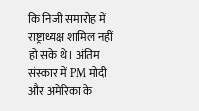कि निजी समारोह में राष्ट्राध्यक्ष शामिल नहीं हो सके थे। अंतिम संस्कार में PM मोदी और अमेरिका के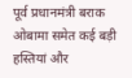पूर्व प्रधानमंत्री बराक ओबामा समेत कई बड़ी हस्तियां और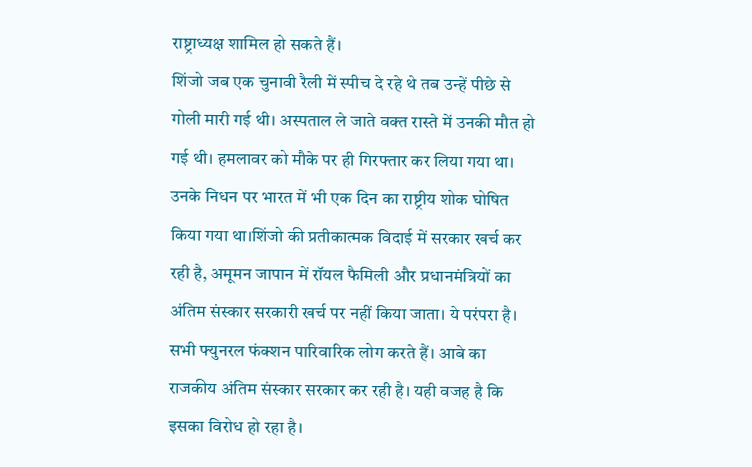राष्ट्राध्यक्ष शामिल हो सकते हैं।
शिंजो जब एक चुनावी रैली में स्पीच दे रहे थे तब उन्हें पीछे से गोली मारी गई थी। अस्पताल ले जाते वक्त रास्ते में उनकी मौत हो गई थी। हमलावर को मौके पर ही गिरफ्तार कर लिया गया था। उनके निधन पर भारत में भी एक दिन का राष्ट्रीय शोक घोषित किया गया था।शिंजो की प्रतीकात्मक विदाई में सरकार खर्च कर रही है, अमूमन जापान में रॉयल फैमिली और प्रधानमंत्रियों का अंतिम संस्कार सरकारी खर्च पर नहीं किया जाता। ये परंपरा है। सभी फ्युनरल फंक्शन पारिवारिक लोग करते हैं। आबे का राजकीय अंतिम संस्कार सरकार कर रही है। यही वजह है कि इसका विरोध हो रहा है।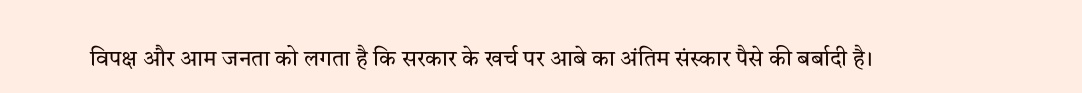विपक्ष और आम जनता को लगता है कि सरकार के खर्च पर आबे का अंतिम संस्कार पैसे की बर्बादी है।